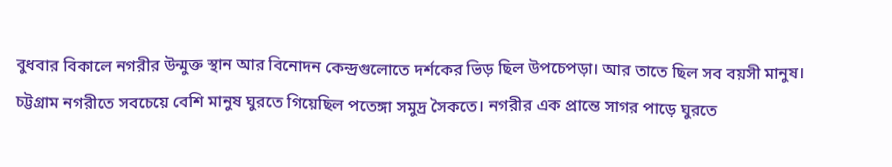বুধবার বিকালে নগরীর উন্মুক্ত স্থান আর বিনোদন কেন্দ্রগুলোতে দর্শকের ভিড় ছিল উপচেপড়া। আর তাতে ছিল সব বয়সী মানুষ।
চট্টগ্রাম নগরীতে সবচেয়ে বেশি মানুষ ঘুরতে গিয়েছিল পতেঙ্গা সমুদ্র সৈকতে। নগরীর এক প্রান্তে সাগর পাড়ে ঘুরতে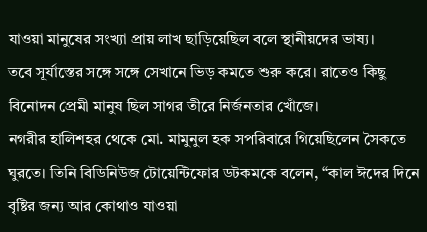যাওয়া মানুষের সংখ্যা প্রায় লাখ ছাড়িয়েছিল বলে স্থানীয়দের ভাষ্য।
তবে সূর্যাস্তের সঙ্গে সঙ্গে সেখানে ভিড় কমতে শুরু করে। রাতেও কিছু বিনোদন প্রেমী মানুষ ছিল সাগর তীরে নির্জনতার খোঁজে।
নগরীর হালিশহর থেকে মো. মামুনুল হক সপরিবারে গিয়েছিলেন সৈকতে ঘুরতে। তিনি বিডিনিউজ টোয়েন্টিফোর ডটকমকে বলেন, “কাল ঈদের দিনে বৃষ্টির জন্য আর কোথাও যাওয়া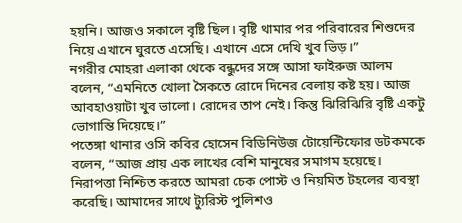হয়নি। আজও সকালে বৃষ্টি ছিল। বৃষ্টি থামার পর পরিবারের শিশুদের নিয়ে এখানে ঘুরতে এসেছি। এখানে এসে দেখি খুব ভিড়।”
নগরীর মোহরা এলাকা থেকে বন্ধুদের সঙ্গে আসা ফাইরুজ আলম বলেন, “এমনিতে খোলা সৈকতে রোদে দিনের বেলায় কষ্ট হয়। আজ আবহাওয়াটা খুব ভালো। রোদের তাপ নেই। কিন্তু ঝিরিঝিরি বৃষ্টি একটু ভোগান্তি দিয়েছে।”
পতেঙ্গা থানার ওসি কবির হোসেন বিডিনিউজ টোয়েন্টিফোর ডটকমকে বলেন, “আজ প্রায় এক লাখের বেশি মানুষের সমাগম হয়েছে। নিরাপত্তা নিশ্চিত করতে আমরা চেক পোস্ট ও নিয়মিত টহলের ব্যবস্থা করেছি। আমাদের সাথে ট্যুরিস্ট পুলিশও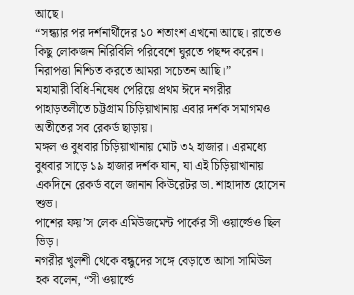আছে।
“সন্ধ্যার পর দর্শনার্থীদের ১০ শতাংশ এখনো আছে। রাতেও কিছু লোকজন নিরিবিলি পরিবেশে ঘুরতে পছন্দ করেন। নিরাপত্তা নিশ্চিত করতে আমরা সচেতন আছি।”
মহামারী বিধি-নিষেধ পেরিয়ে প্রথম ঈদে নগরীর পাহাড়তলীতে চট্টগ্রাম চিড়িয়াখানায় এবার দর্শক সমাগমও অতীতের সব রেকর্ড ছাড়ায়।
মঙ্গল ও বুধবার চিড়িয়াখানায় মোট ৩২ হাজার। এরমধ্যে বুধবার সাড়ে ১৯ হাজার দর্শক যান, যা এই চিড়িয়াখানায় একদিনে রেকর্ড বলে জানান কিউরেটর ডা. শাহাদাত হোসেন শুভ।
পাশের ফয়’স লেক এমিউজমেন্ট পার্কের সী ওয়ার্ল্ডেও ছিল ভিড়।
নগরীর খুলশী থেকে বন্ধুদের সঙ্গে বেড়াতে আসা সামিউল হক বলেন, “সী ওয়ার্ল্ডে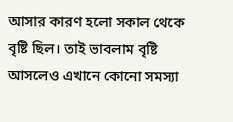আসার কারণ হলো সকাল থেকে বৃষ্টি ছিল। তাই ভাবলাম বৃষ্টি আসলেও এখানে কোনো সমস্যা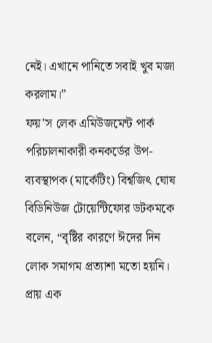নেই। এখানে পানিতে সবাই খুব মজা করলাম।”
ফয়’স লেক এমিউজমেন্ট পার্ক পরিচালনাকারী কনকর্ডের উপ-ব্যবস্থাপক (মার্কেটিং) বিশ্বজিৎ ঘোষ বিডিনিউজ টোয়েন্টিফোর ডটকমকে বলেন, “বৃষ্টির কারণে ঈদের দিন লোক সমাগম প্রত্যাশা মতো হয়নি। প্রায় এক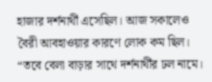হাজার দর্শনার্থী এসেছিল। আজ সকালেও বৈরী আবহাওয়ার কারণে লোক কম ছিল।
“তবে বেলা বাড়ার সাথে দর্শনার্থীর ঢল নামে।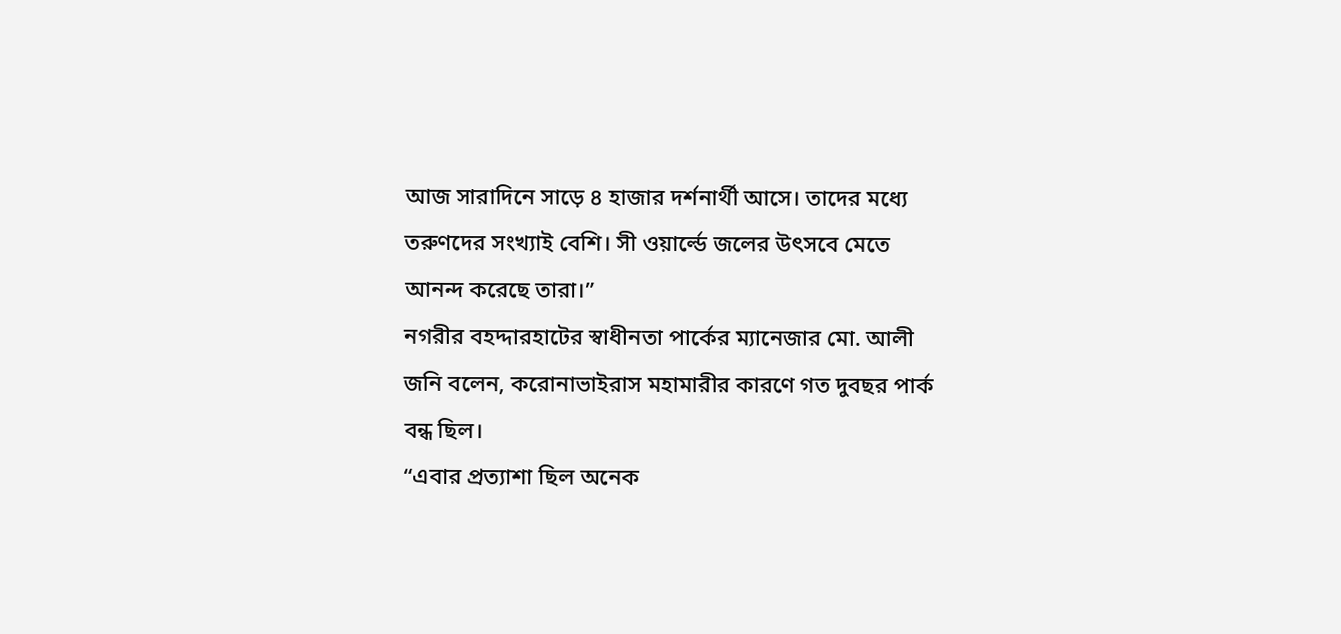আজ সারাদিনে সাড়ে ৪ হাজার দর্শনার্থী আসে। তাদের মধ্যে তরুণদের সংখ্যাই বেশি। সী ওয়ার্ল্ডে জলের উৎসবে মেতে আনন্দ করেছে তারা।”
নগরীর বহদ্দারহাটের স্বাধীনতা পার্কের ম্যানেজার মো. আলী জনি বলেন, করোনাভাইরাস মহামারীর কারণে গত দুবছর পার্ক বন্ধ ছিল।
“এবার প্রত্যাশা ছিল অনেক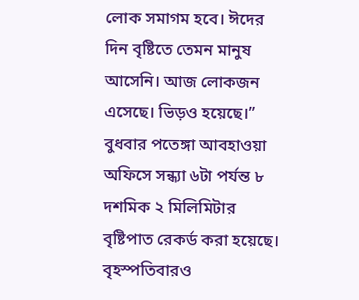লোক সমাগম হবে। ঈদের দিন বৃষ্টিতে তেমন মানুষ আসেনি। আজ লোকজন এসেছে। ভিড়ও হয়েছে।”
বুধবার পতেঙ্গা আবহাওয়া অফিসে সন্ধ্যা ৬টা পর্যন্ত ৮ দশমিক ২ মিলিমিটার বৃষ্টিপাত রেকর্ড করা হয়েছে। বৃহস্পতিবারও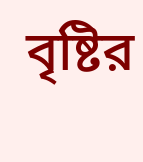বৃষ্টির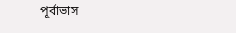পূর্বাভাস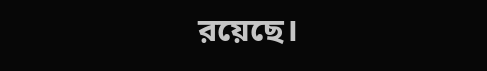রয়েছে।